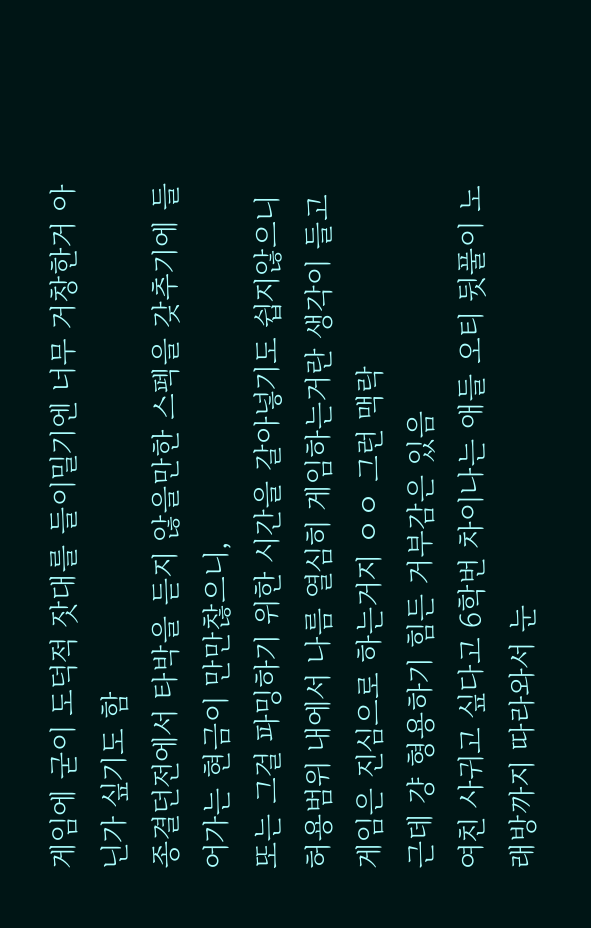게임에 굳이 도덕적 잣대를 들이밀기엔 너무 거창한거 아닌가 싶기도 함
종결던전에서 타박을 듣지 않을만한 스펙을 갖추기에 들어가는 현금이 만만찮으니,
또는 그걸 파밍하기 위한 시간을 갈아넣기도 쉽지않으니
허용범위 내에서 나름 열심히 게임하는거란 생각이 들고
게임은 진심으로 하는거지 ㅇㅇ 그런 맥락
근데 걍 형용하기 힘든 거부감은 있음
여친 사귀고 싶다고 6학번 차이나는 애들 오티 뒷풀이 노래방까지 따라와서 눈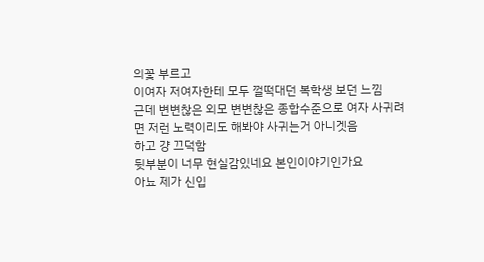의꽃 부르고
이여자 저여자한테 모두 껄떡대던 복학생 보던 느낌
근데 변변찮은 외모 변변찮은 종합수준으로 여자 사귀려면 저런 노력이리도 해봐야 사귀는거 아니겟음
하고 걍 끄덕함
뒷부분이 너무 현실감있네요 본인이야기인가요
아뇨 제가 신입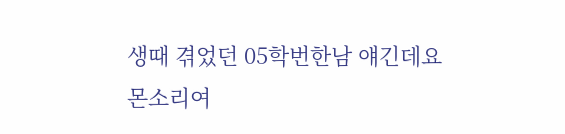생때 겪었던 05학번한남 얘긴데요
몬소리여